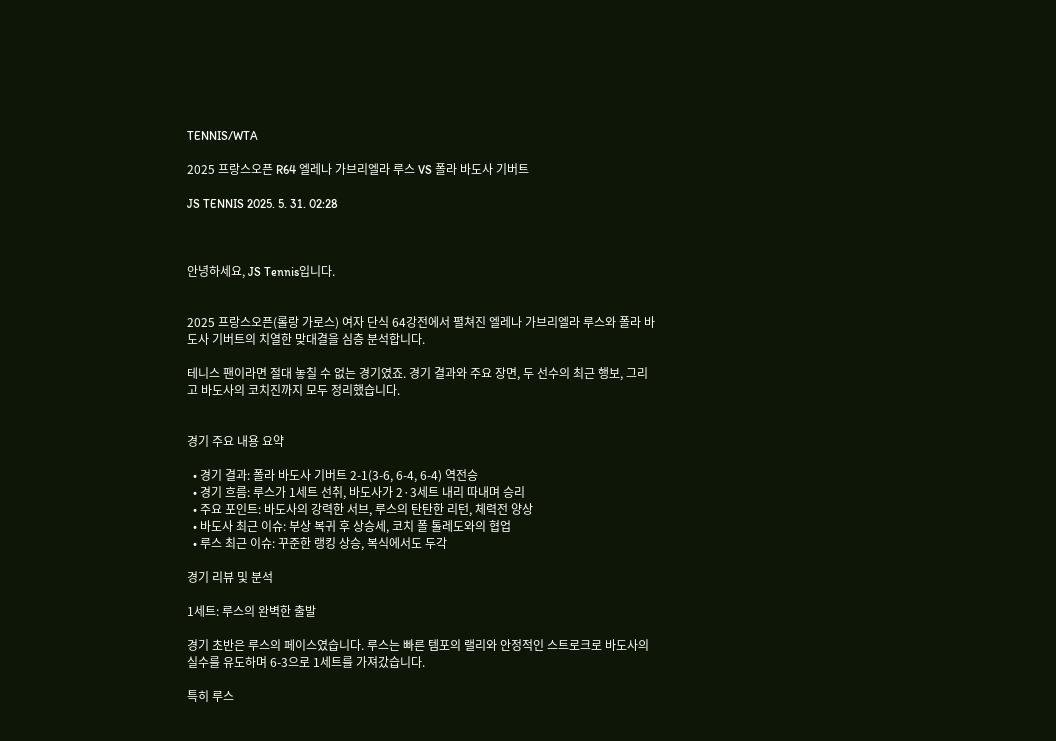TENNIS/WTA

2025 프랑스오픈 R64 엘레나 가브리엘라 루스 VS 폴라 바도사 기버트

JS TENNIS 2025. 5. 31. 02:28



안녕하세요, JS Tennis입니다.


2025 프랑스오픈(롤랑 가로스) 여자 단식 64강전에서 펼쳐진 엘레나 가브리엘라 루스와 폴라 바도사 기버트의 치열한 맞대결을 심층 분석합니다.

테니스 팬이라면 절대 놓칠 수 없는 경기였죠. 경기 결과와 주요 장면, 두 선수의 최근 행보, 그리고 바도사의 코치진까지 모두 정리했습니다.


경기 주요 내용 요약

  • 경기 결과: 폴라 바도사 기버트 2-1(3-6, 6-4, 6-4) 역전승
  • 경기 흐름: 루스가 1세트 선취, 바도사가 2·3세트 내리 따내며 승리
  • 주요 포인트: 바도사의 강력한 서브, 루스의 탄탄한 리턴, 체력전 양상
  • 바도사 최근 이슈: 부상 복귀 후 상승세, 코치 폴 톨레도와의 협업
  • 루스 최근 이슈: 꾸준한 랭킹 상승, 복식에서도 두각

경기 리뷰 및 분석

1세트: 루스의 완벽한 출발

경기 초반은 루스의 페이스였습니다. 루스는 빠른 템포의 랠리와 안정적인 스트로크로 바도사의 실수를 유도하며 6-3으로 1세트를 가져갔습니다.

특히 루스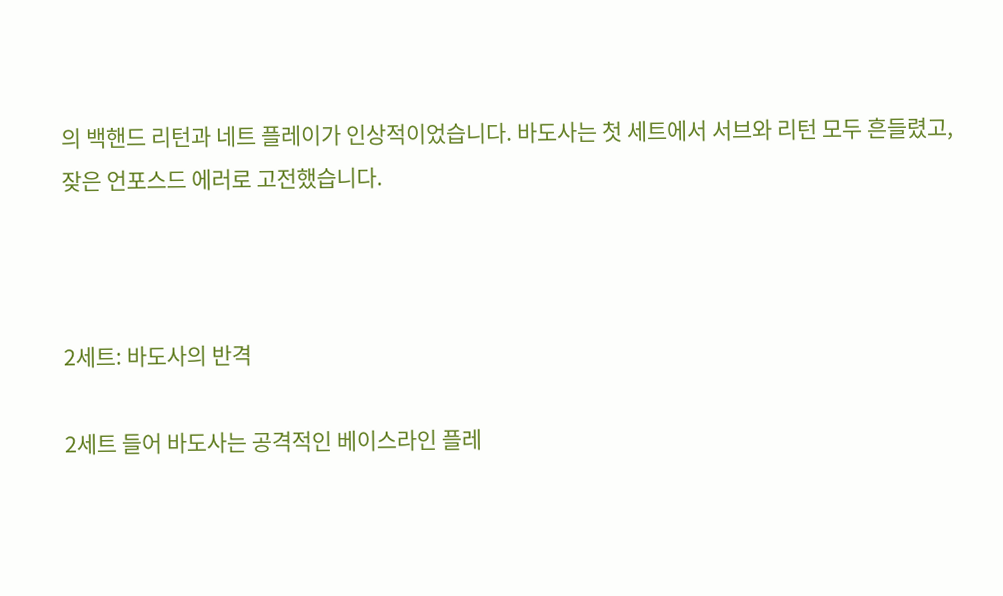의 백핸드 리턴과 네트 플레이가 인상적이었습니다. 바도사는 첫 세트에서 서브와 리턴 모두 흔들렸고, 잦은 언포스드 에러로 고전했습니다.



2세트: 바도사의 반격

2세트 들어 바도사는 공격적인 베이스라인 플레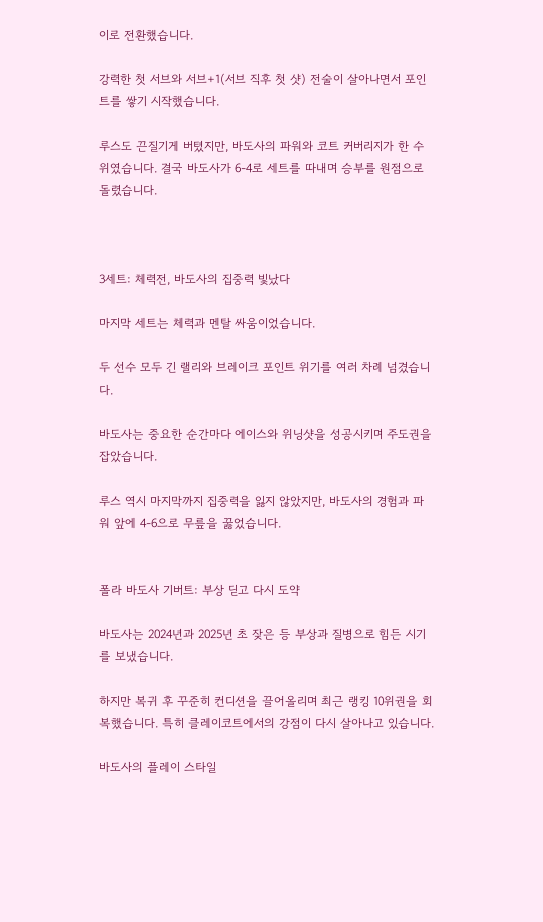이로 전환했습니다.

강력한 첫 서브와 서브+1(서브 직후 첫 샷) 전술이 살아나면서 포인트를 쌓기 시작했습니다.

루스도 끈질기게 버텼지만, 바도사의 파워와 코트 커버리지가 한 수 위였습니다. 결국 바도사가 6-4로 세트를 따내며 승부를 원점으로 돌렸습니다.



3세트: 체력전, 바도사의 집중력 빛났다

마지막 세트는 체력과 멘탈 싸움이었습니다.

두 선수 모두 긴 랠리와 브레이크 포인트 위기를 여러 차례 넘겼습니다.

바도사는 중요한 순간마다 에이스와 위닝샷을 성공시키며 주도권을 잡았습니다.

루스 역시 마지막까지 집중력을 잃지 않았지만, 바도사의 경험과 파워 앞에 4-6으로 무릎을 꿇었습니다.


폴라 바도사 기버트: 부상 딛고 다시 도약

바도사는 2024년과 2025년 초 잦은 등 부상과 질병으로 힘든 시기를 보냈습니다.

하지만 복귀 후 꾸준히 컨디션을 끌어올리며 최근 랭킹 10위권을 회복했습니다. 특히 클레이코트에서의 강점이 다시 살아나고 있습니다.

바도사의 플레이 스타일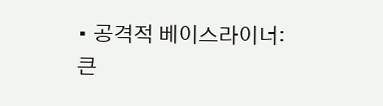• 공격적 베이스라이너: 큰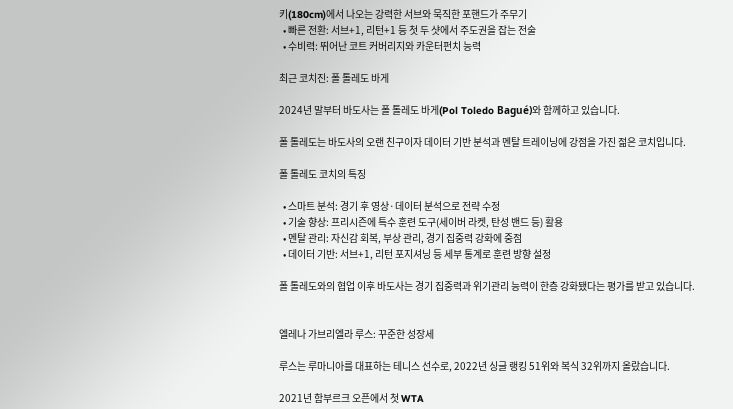키(180cm)에서 나오는 강력한 서브와 묵직한 포핸드가 주무기
  • 빠른 전환: 서브+1, 리턴+1 등 첫 두 샷에서 주도권을 잡는 전술
  • 수비력: 뛰어난 코트 커버리지와 카운터펀치 능력

최근 코치진: 폴 톨레도 바게

2024년 말부터 바도사는 폴 톨레도 바게(Pol Toledo Bagué)와 함께하고 있습니다.

폴 톨레도는 바도사의 오랜 친구이자 데이터 기반 분석과 멘탈 트레이닝에 강점을 가진 젊은 코치입니다.

폴 톨레도 코치의 특징

  • 스마트 분석: 경기 후 영상·데이터 분석으로 전략 수정
  • 기술 향상: 프리시즌에 특수 훈련 도구(세이버 라켓, 탄성 밴드 등) 활용
  • 멘탈 관리: 자신감 회복, 부상 관리, 경기 집중력 강화에 중점
  • 데이터 기반: 서브+1, 리턴 포지셔닝 등 세부 통계로 훈련 방향 설정

폴 톨레도와의 협업 이후 바도사는 경기 집중력과 위기관리 능력이 한층 강화됐다는 평가를 받고 있습니다.


엘레나 가브리엘라 루스: 꾸준한 성장세

루스는 루마니아를 대표하는 테니스 선수로, 2022년 싱글 랭킹 51위와 복식 32위까지 올랐습니다.

2021년 함부르크 오픈에서 첫 WTA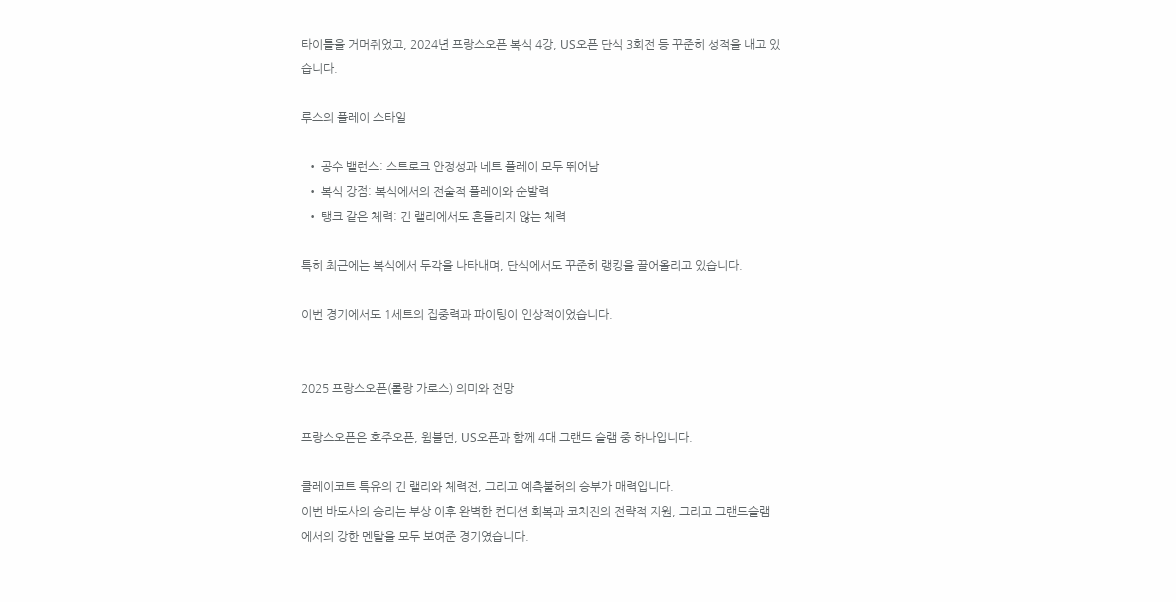타이틀을 거머쥐었고, 2024년 프랑스오픈 복식 4강, US오픈 단식 3회전 등 꾸준히 성적을 내고 있습니다.

루스의 플레이 스타일

  • 공수 밸런스: 스트로크 안정성과 네트 플레이 모두 뛰어남
  • 복식 강점: 복식에서의 전술적 플레이와 순발력
  • 탱크 같은 체력: 긴 랠리에서도 흔들리지 않는 체력

특히 최근에는 복식에서 두각을 나타내며, 단식에서도 꾸준히 랭킹을 끌어올리고 있습니다.

이번 경기에서도 1세트의 집중력과 파이팅이 인상적이었습니다.


2025 프랑스오픈(롤랑 가로스) 의미와 전망

프랑스오픈은 호주오픈, 윔블던, US오픈과 함께 4대 그랜드 슬램 중 하나입니다.

클레이코트 특유의 긴 랠리와 체력전, 그리고 예측불허의 승부가 매력입니다.
이번 바도사의 승리는 부상 이후 완벽한 컨디션 회복과 코치진의 전략적 지원, 그리고 그랜드슬램에서의 강한 멘탈을 모두 보여준 경기였습니다.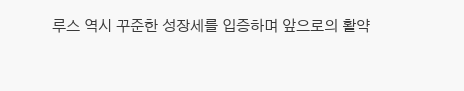루스 역시 꾸준한 성장세를 입증하며 앞으로의 활약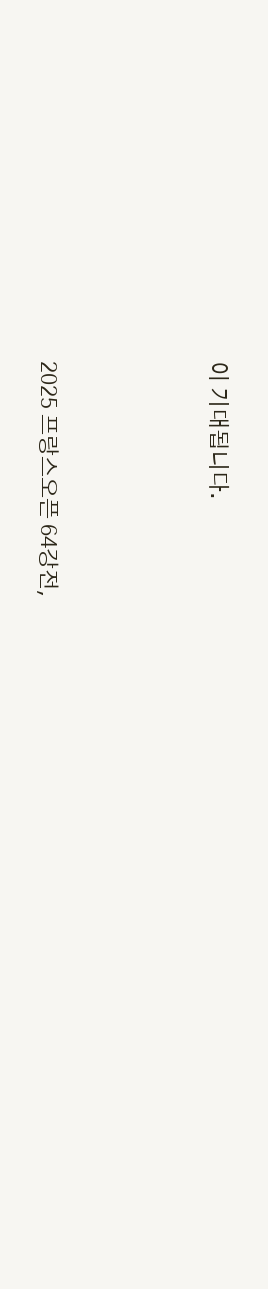이 기대됩니다.




2025 프랑스오픈 64강전,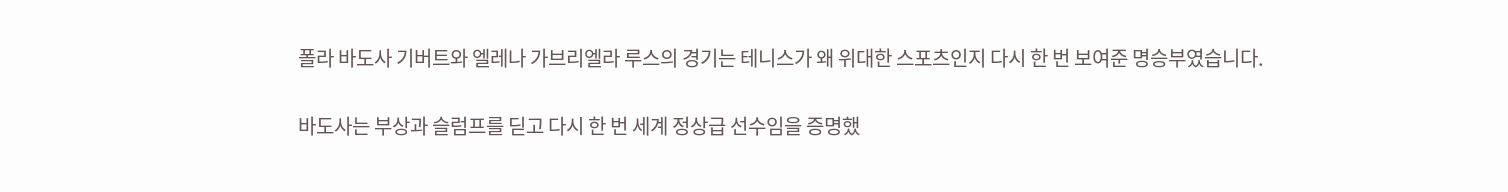폴라 바도사 기버트와 엘레나 가브리엘라 루스의 경기는 테니스가 왜 위대한 스포츠인지 다시 한 번 보여준 명승부였습니다.

바도사는 부상과 슬럼프를 딛고 다시 한 번 세계 정상급 선수임을 증명했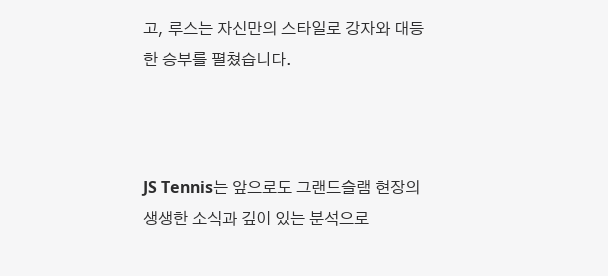고, 루스는 자신만의 스타일로 강자와 대등한 승부를 펼쳤습니다.



JS Tennis는 앞으로도 그랜드슬램 현장의 생생한 소식과 깊이 있는 분석으로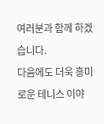여러분과 함께 하겠습니다.
다음에도 더욱 흥미로운 테니스 이야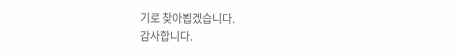기로 찾아뵙겠습니다.
감사합니다.